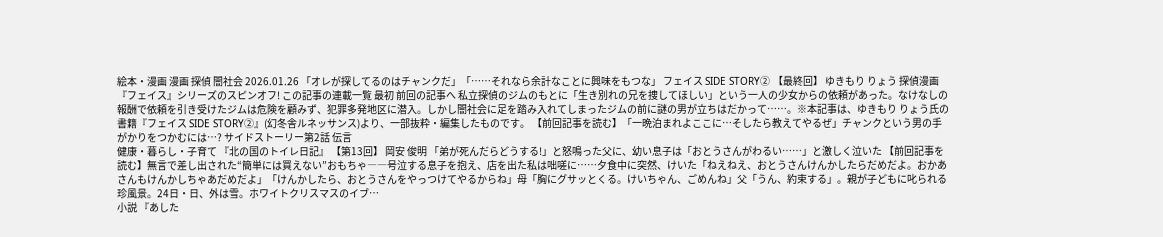絵本・漫画 漫画 探偵 闇社会 2026.01.26 「オレが探してるのはチャンクだ」「……それなら余計なことに興味をもつな」 フェイス SIDE STORY② 【最終回】 ゆきもり りょう 探偵漫画『フェイス』シリーズのスピンオフ! この記事の連載一覧 最初 前回の記事へ 私立探偵のジムのもとに「生き別れの兄を捜してほしい」という一人の少女からの依頼があった。なけなしの報酬で依頼を引き受けたジムは危険を顧みず、犯罪多発地区に潜入。しかし闇社会に足を踏み入れてしまったジムの前に謎の男が立ちはだかって……。※本記事は、ゆきもり りょう氏の書籍『フェイス SIDE STORY②』(幻冬舎ルネッサンス)より、一部抜粋・編集したものです。 【前回記事を読む】「一晩泊まれよここに…そしたら教えてやるぜ」チャンクという男の手がかりをつかむには…? サイドストーリー第2話 伝言
健康・暮らし・子育て 『北の国のトイレ日記』 【第13回】 岡安 俊明 「弟が死んだらどうする!」と怒鳴った父に、幼い息子は「おとうさんがわるい……」と激しく泣いた 【前回記事を読む】無言で差し出された“簡単には買えない”おもちゃ――号泣する息子を抱え、店を出た私は咄嗟に……夕食中に突然、けいた「ねえねえ、おとうさんけんかしたらだめだよ。おかあさんもけんかしちゃあだめだよ」「けんかしたら、おとうさんをやっつけてやるからね」母「胸にグサッとくる。けいちゃん、ごめんね」父「うん、約束する」。親が子どもに叱られる珍風景。24日・日、外は雪。ホワイトクリスマスのイブ…
小説 『あした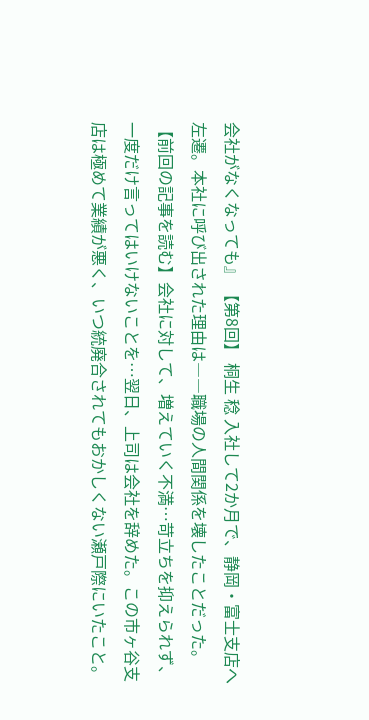会社がなくなっても』 【第8回】 桐生 稔 入社して2か月で、静岡・富士支店へ左遷。本社に呼び出された理由は――職場の人間関係を壊したことだった。 【前回の記事を読む】会社に対して、増えていく不満…苛立ちを抑えられず、一度だけ言ってはいけないことを…翌日、上司は会社を辞めた。この市ヶ谷支店は極めて業績が悪く、いつ統廃合されてもおかしくない瀬戸際にいたこと。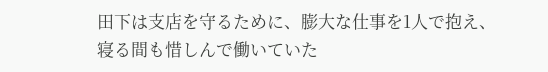田下は支店を守るために、膨大な仕事を1人で抱え、寝る間も惜しんで働いていた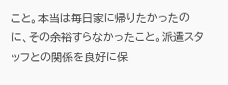こと。本当は毎日家に帰りたかったのに、その余裕すらなかったこと。派遣スタッフとの関係を良好に保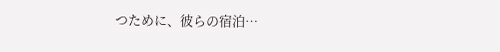つために、彼らの宿泊…